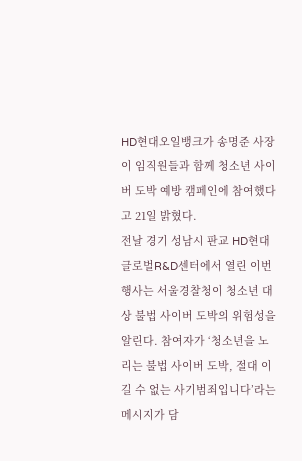HD현대오일뱅크가 송명준 사장이 임직원들과 함께 청소년 사이버 도박 예방 캠페인에 참여했다고 21일 밝혔다.
전날 경기 성남시 판교 HD현대 글로벌R&D센터에서 열린 이번 행사는 서울경찰청이 청소년 대상 불법 사이버 도박의 위험성을 알린다. 참여자가 ‘청소년을 노리는 불법 사이버 도박, 절대 이길 수 없는 사기범죄입니다’라는 메시지가 담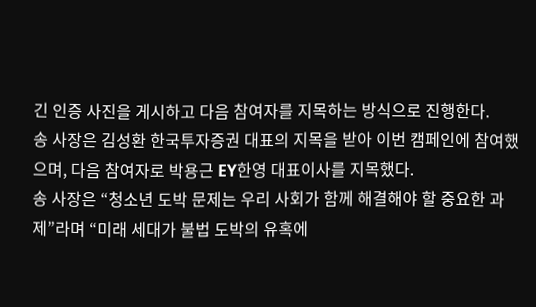긴 인증 사진을 게시하고 다음 참여자를 지목하는 방식으로 진행한다.
송 사장은 김성환 한국투자증권 대표의 지목을 받아 이번 캠페인에 참여했으며, 다음 참여자로 박용근 EY한영 대표이사를 지목했다.
송 사장은 “청소년 도박 문제는 우리 사회가 함께 해결해야 할 중요한 과제”라며 “미래 세대가 불법 도박의 유혹에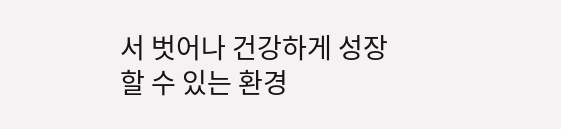서 벗어나 건강하게 성장할 수 있는 환경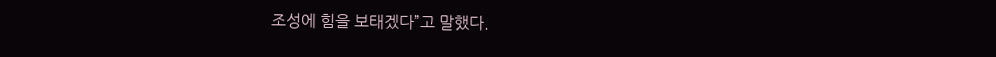조성에 힘을 보태겠다”고 말했다.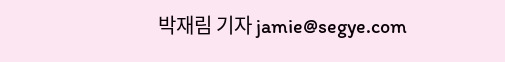박재림 기자 jamie@segye.com